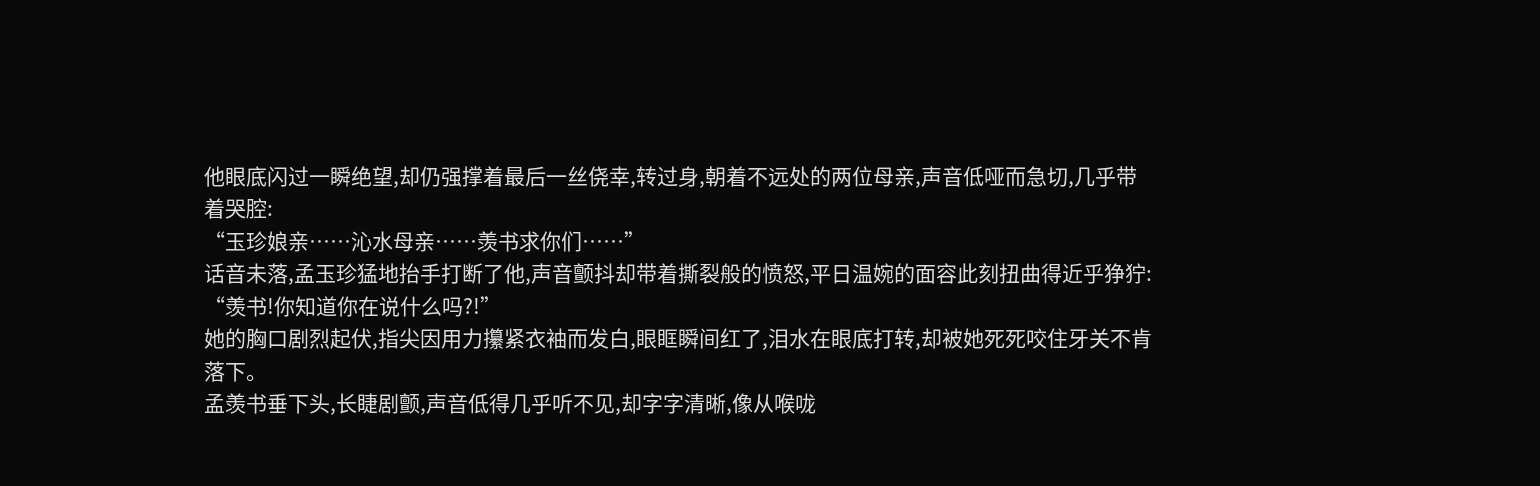他眼底闪过一瞬绝望,却仍强撑着最后一丝侥幸,转过身,朝着不远处的两位母亲,声音低哑而急切,几乎带着哭腔:
“玉珍娘亲……沁水母亲……羡书求你们……”
话音未落,孟玉珍猛地抬手打断了他,声音颤抖却带着撕裂般的愤怒,平日温婉的面容此刻扭曲得近乎狰狞:
“羡书!你知道你在说什么吗?!”
她的胸口剧烈起伏,指尖因用力攥紧衣袖而发白,眼眶瞬间红了,泪水在眼底打转,却被她死死咬住牙关不肯落下。
孟羡书垂下头,长睫剧颤,声音低得几乎听不见,却字字清晰,像从喉咙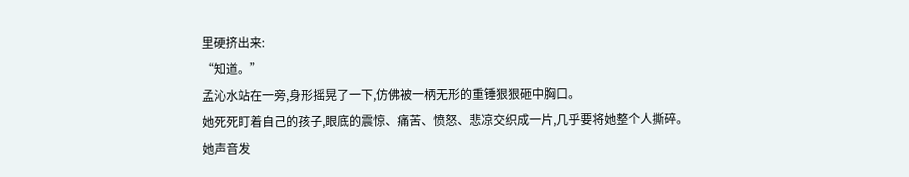里硬挤出来:
“知道。”
孟沁水站在一旁,身形摇晃了一下,仿佛被一柄无形的重锤狠狠砸中胸口。
她死死盯着自己的孩子,眼底的震惊、痛苦、愤怒、悲凉交织成一片,几乎要将她整个人撕碎。
她声音发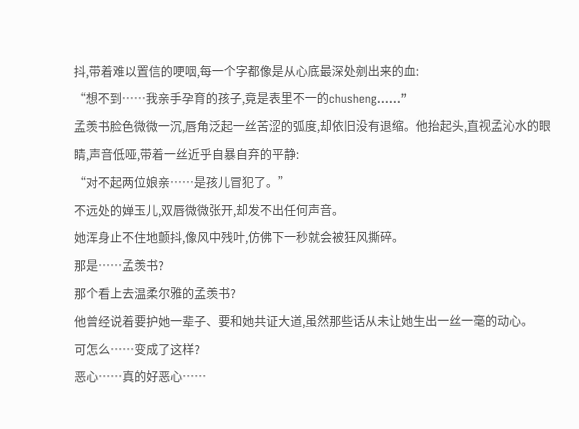抖,带着难以置信的哽咽,每一个字都像是从心底最深处剜出来的血:
“想不到……我亲手孕育的孩子,竟是表里不一的chusheng……”
孟羡书脸色微微一沉,唇角泛起一丝苦涩的弧度,却依旧没有退缩。他抬起头,直视孟沁水的眼睛,声音低哑,带着一丝近乎自暴自弃的平静:
“对不起两位娘亲……是孩儿冒犯了。”
不远处的婵玉儿,双唇微微张开,却发不出任何声音。
她浑身止不住地颤抖,像风中残叶,仿佛下一秒就会被狂风撕碎。
那是……孟羡书?
那个看上去温柔尔雅的孟羡书?
他曾经说着要护她一辈子、要和她共证大道,虽然那些话从未让她生出一丝一毫的动心。
可怎么……变成了这样?
恶心……真的好恶心……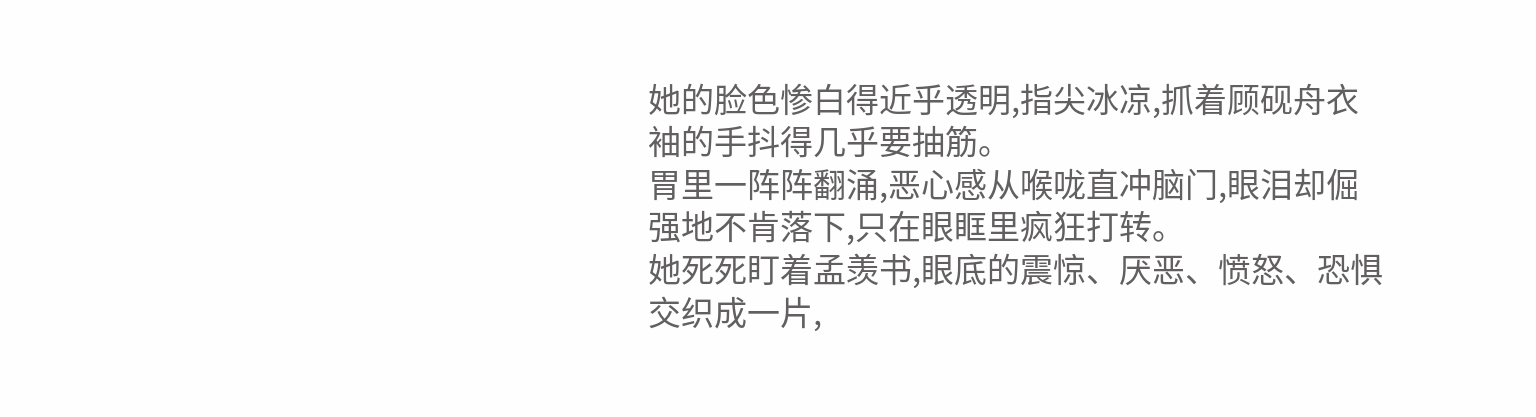她的脸色惨白得近乎透明,指尖冰凉,抓着顾砚舟衣袖的手抖得几乎要抽筋。
胃里一阵阵翻涌,恶心感从喉咙直冲脑门,眼泪却倔强地不肯落下,只在眼眶里疯狂打转。
她死死盯着孟羡书,眼底的震惊、厌恶、愤怒、恐惧交织成一片,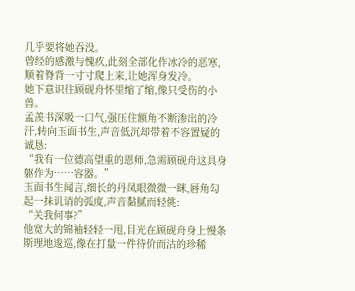几乎要将她吞没。
曾经的感激与愧疚,此刻全部化作冰冷的恶寒,顺着脊背一寸寸爬上来,让她浑身发冷。
她下意识往顾砚舟怀里缩了缩,像只受伤的小兽。
孟羡书深吸一口气,强压住额角不断渗出的冷汗,转向玉面书生,声音低沉却带着不容置疑的诚恳:
“我有一位德高望重的恩师,急需顾砚舟这具身躯作为……容器。”
玉面书生闻言,细长的丹凤眼微微一眯,唇角勾起一抹讥诮的弧度,声音黏腻而轻佻:
“关我何事?”
他宽大的锦袖轻轻一甩,目光在顾砚舟身上慢条斯理地逡巡,像在打量一件待价而沽的珍稀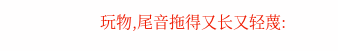玩物,尾音拖得又长又轻蔑: